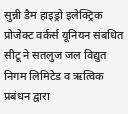सुन्नी डैम हाइड्रो इलेक्ट्रिक प्रोजेक्ट वर्कर्स यूनियन संबधित सीटू ने सतलुज जल विद्युत निगम लिमिटेड व ऋत्विक प्रबंधन द्वारा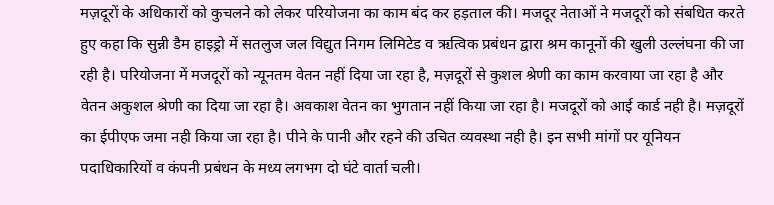मज़दूरों के अधिकारों को कुचलने को लेकर परियोजना का काम बंद कर हड़ताल की। मजदूर नेताओं ने मजदूरों को संबधित करते हुए कहा कि सुन्नी डैम हाइड्रो में सतलुज जल विद्युत निगम लिमिटेड व ऋत्विक प्रबंधन द्वारा श्रम कानूनों की खुली उल्लंघना की जा रही है। परियोजना में मजदूरों को न्यूनतम वेतन नहीं दिया जा रहा है, मज़दूरों से कुशल श्रेणी का काम करवाया जा रहा है और वेतन अकुशल श्रेणी का दिया जा रहा है। अवकाश वेतन का भुगतान नहीं किया जा रहा है। मजदूरों को आई कार्ड नही है। मज़दूरों का ईपीएफ जमा नही किया जा रहा है। पीने के पानी और रहने की उचित व्यवस्था नही है। इन सभी मांगों पर यूनियन पदाधिकारियों व कंपनी प्रबंधन के मध्य लगभग दो घंटे वार्ता चली।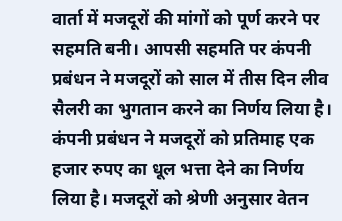वार्ता में मजदूरों की मांगों को पूर्ण करने पर सहमति बनी। आपसी सहमति पर कंपनी प्रबंधन ने मजदूरों को साल में तीस दिन लीव सैलरी का भुगतान करने का निर्णय लिया है। कंपनी प्रबंधन ने मजदूरों को प्रतिमाह एक हजार रुपए का धूल भत्ता देने का निर्णय लिया है। मजदूरों को श्रेणी अनुसार वेतन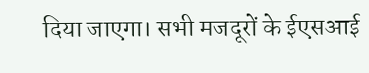दिया जाएगा। सभी मजदूरों के ईएसआई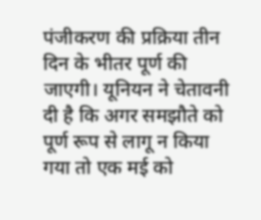पंजीकरण की प्रक्रिया तीन दिन के भीतर पूर्ण की जाएगी। यूनियन ने चेतावनी दी है कि अगर समझौते को पूर्ण रूप से लागू न किया गया तो एक मई को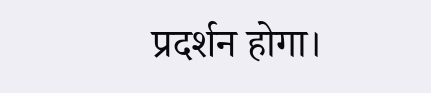प्रदर्शन होगा।